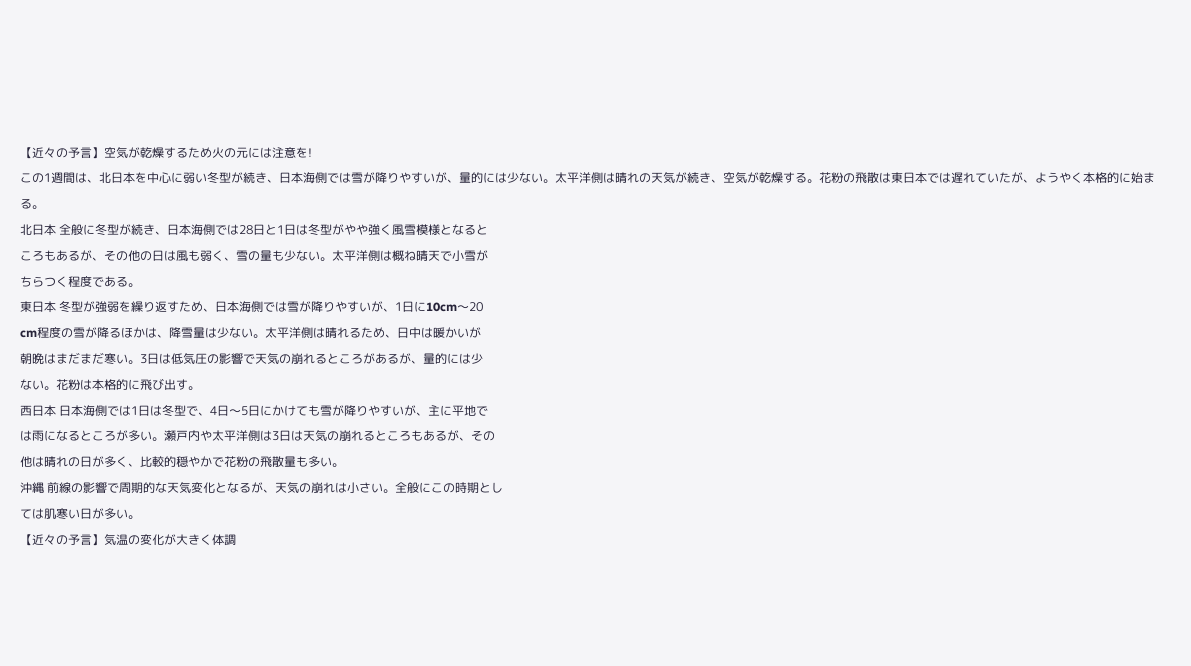【近々の予言】空気が乾燥するため火の元には注意を!
この1週間は、北日本を中心に弱い冬型が続き、日本海側では雪が降りやすいが、量的には少ない。太平洋側は晴れの天気が続き、空気が乾燥する。花粉の飛散は東日本では遅れていたが、ようやく本格的に始まる。
北日本 全般に冬型が続き、日本海側では28日と1日は冬型がやや強く風雪模様となると
ころもあるが、その他の日は風も弱く、雪の量も少ない。太平洋側は概ね晴天で小雪が
ちらつく程度である。
東日本 冬型が強弱を繰り返すため、日本海側では雪が降りやすいが、1日に10cm〜20
cm程度の雪が降るほかは、降雪量は少ない。太平洋側は晴れるため、日中は暖かいが
朝晩はまだまだ寒い。3日は低気圧の影響で天気の崩れるところがあるが、量的には少
ない。花粉は本格的に飛び出す。
西日本 日本海側では1日は冬型で、4日〜5日にかけても雪が降りやすいが、主に平地で
は雨になるところが多い。瀬戸内や太平洋側は3日は天気の崩れるところもあるが、その
他は晴れの日が多く、比較的穏やかで花粉の飛散量も多い。
沖縄 前線の影響で周期的な天気変化となるが、天気の崩れは小さい。全般にこの時期とし
ては肌寒い日が多い。
【近々の予言】気温の変化が大きく体調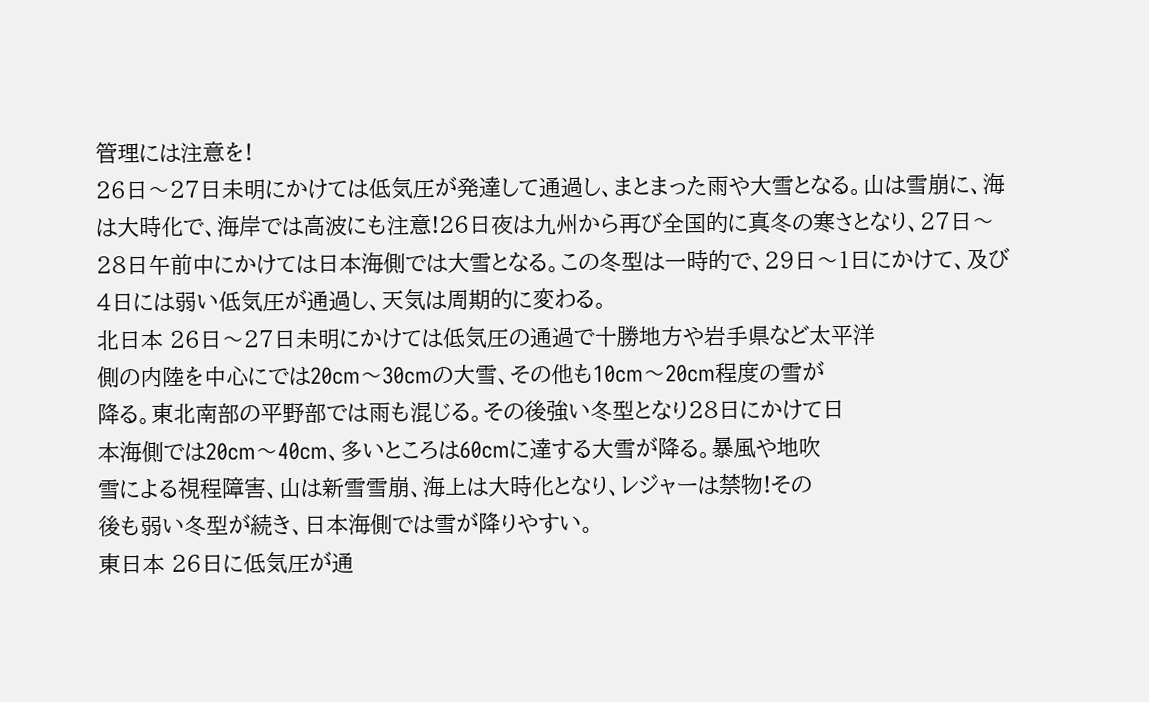管理には注意を!
26日〜27日未明にかけては低気圧が発達して通過し、まとまった雨や大雪となる。山は雪崩に、海は大時化で、海岸では高波にも注意!26日夜は九州から再び全国的に真冬の寒さとなり、27日〜28日午前中にかけては日本海側では大雪となる。この冬型は一時的で、29日〜1日にかけて、及び4日には弱い低気圧が通過し、天気は周期的に変わる。
北日本 26日〜27日未明にかけては低気圧の通過で十勝地方や岩手県など太平洋
側の内陸を中心にでは20cm〜30cmの大雪、その他も10cm〜20cm程度の雪が
降る。東北南部の平野部では雨も混じる。その後強い冬型となり28日にかけて日
本海側では20cm〜40cm、多いところは60cmに達する大雪が降る。暴風や地吹
雪による視程障害、山は新雪雪崩、海上は大時化となり、レジャーは禁物!その
後も弱い冬型が続き、日本海側では雪が降りやすい。
東日本 26日に低気圧が通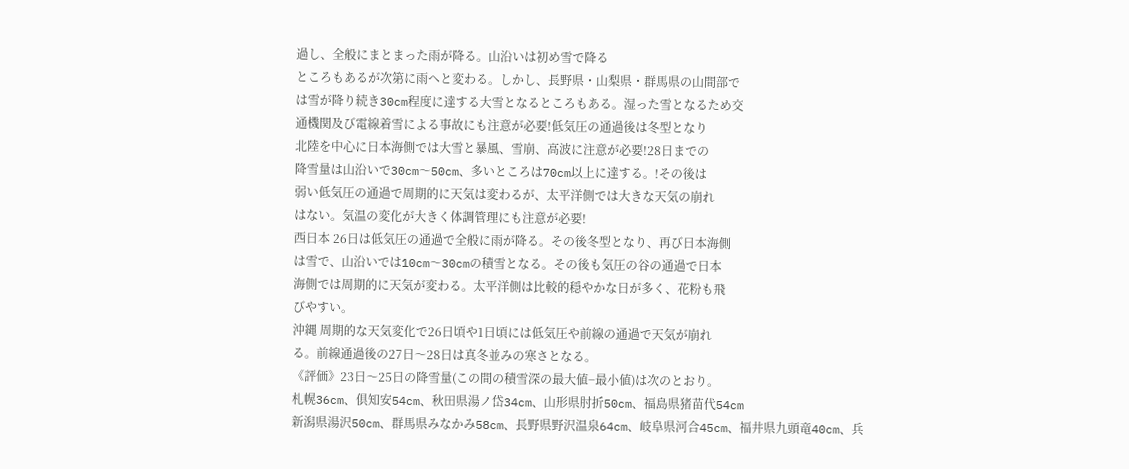過し、全般にまとまった雨が降る。山沿いは初め雪で降る
ところもあるが次第に雨へと変わる。しかし、長野県・山梨県・群馬県の山間部で
は雪が降り続き30cm程度に達する大雪となるところもある。湿った雪となるため交
通機関及び電線着雪による事故にも注意が必要!低気圧の通過後は冬型となり
北陸を中心に日本海側では大雪と暴風、雪崩、高波に注意が必要!28日までの
降雪量は山沿いで30cm〜50cm、多いところは70cm以上に達する。!その後は
弱い低気圧の通過で周期的に天気は変わるが、太平洋側では大きな天気の崩れ
はない。気温の変化が大きく体調管理にも注意が必要!
西日本 26日は低気圧の通過で全般に雨が降る。その後冬型となり、再び日本海側
は雪で、山沿いでは10cm〜30cmの積雪となる。その後も気圧の谷の通過で日本
海側では周期的に天気が変わる。太平洋側は比較的穏やかな日が多く、花粉も飛
びやすい。
沖縄 周期的な天気変化で26日頃や1日頃には低気圧や前線の通過で天気が崩れ
る。前線通過後の27日〜28日は真冬並みの寒さとなる。
《評価》23日〜25日の降雪量(この間の積雪深の最大値−最小値)は次のとおり。
札幌36cm、倶知安54cm、秋田県湯ノ岱34cm、山形県肘折50cm、福島県猪苗代54cm
新潟県湯沢50cm、群馬県みなかみ58cm、長野県野沢温泉64cm、岐阜県河合45cm、福井県九頭竜40cm、兵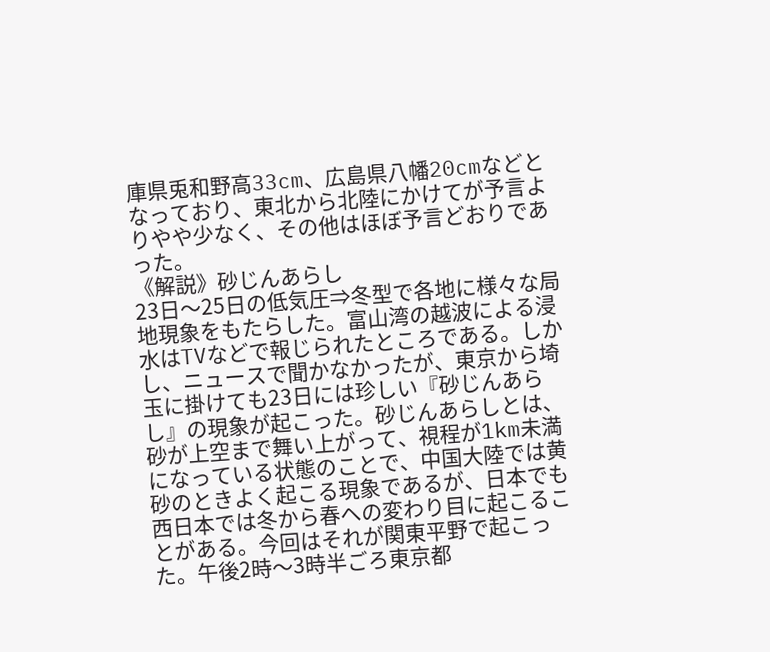庫県兎和野高33cm、広島県八幡20cmなどとなっており、東北から北陸にかけてが予言よりやや少なく、その他はほぼ予言どおりであった。
《解説》砂じんあらし
23日〜25日の低気圧⇒冬型で各地に様々な局地現象をもたらした。富山湾の越波による浸水はTVなどで報じられたところである。しかし、ニュースで聞かなかったが、東京から埼玉に掛けても23日には珍しい『砂じんあらし』の現象が起こった。砂じんあらしとは、砂が上空まで舞い上がって、視程が1km未満になっている状態のことで、中国大陸では黄砂のときよく起こる現象であるが、日本でも西日本では冬から春への変わり目に起こることがある。今回はそれが関東平野で起こった。午後2時〜3時半ごろ東京都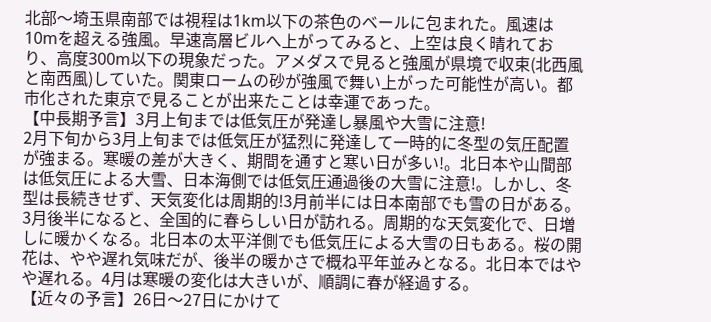北部〜埼玉県南部では視程は1km以下の茶色のベールに包まれた。風速は10mを超える強風。早速高層ビルへ上がってみると、上空は良く晴れており、高度300m以下の現象だった。アメダスで見ると強風が県境で収束(北西風と南西風)していた。関東ロームの砂が強風で舞い上がった可能性が高い。都市化された東京で見ることが出来たことは幸運であった。
【中長期予言】3月上旬までは低気圧が発達し暴風や大雪に注意!
2月下旬から3月上旬までは低気圧が猛烈に発達して一時的に冬型の気圧配置が強まる。寒暖の差が大きく、期間を通すと寒い日が多い!。北日本や山間部は低気圧による大雪、日本海側では低気圧通過後の大雪に注意!。しかし、冬型は長続きせず、天気変化は周期的!3月前半には日本南部でも雪の日がある。3月後半になると、全国的に春らしい日が訪れる。周期的な天気変化で、日増しに暖かくなる。北日本の太平洋側でも低気圧による大雪の日もある。桜の開花は、やや遅れ気味だが、後半の暖かさで概ね平年並みとなる。北日本ではやや遅れる。4月は寒暖の変化は大きいが、順調に春が経過する。
【近々の予言】26日〜27日にかけて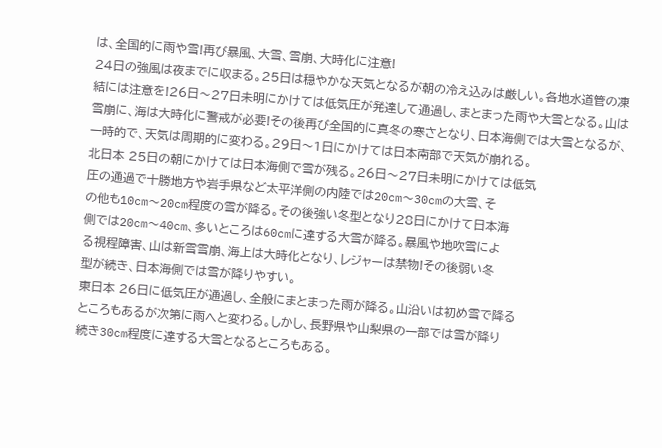は、全国的に雨や雪!再び暴風、大雪、雪崩、大時化に注意!
24日の強風は夜までに収まる。25日は穏やかな天気となるが朝の冷え込みは厳しい。各地水道管の凍結には注意を!26日〜27日未明にかけては低気圧が発達して通過し、まとまった雨や大雪となる。山は雪崩に、海は大時化に警戒が必要!その後再び全国的に真冬の寒さとなり、日本海側では大雪となるが、一時的で、天気は周期的に変わる。29日〜1日にかけては日本南部で天気が崩れる。
北日本 25日の朝にかけては日本海側で雪が残る。26日〜27日未明にかけては低気
圧の通過で十勝地方や岩手県など太平洋側の内陸では20cm〜30cmの大雪、そ
の他も10cm〜20cm程度の雪が降る。その後強い冬型となり28日にかけて日本海
側では20cm〜40cm、多いところは60cmに達する大雪が降る。暴風や地吹雪によ
る視程障害、山は新雪雪崩、海上は大時化となり、レジャーは禁物!その後弱い冬
型が続き、日本海側では雪が降りやすい。
東日本 26日に低気圧が通過し、全般にまとまった雨が降る。山沿いは初め雪で降る
ところもあるが次第に雨へと変わる。しかし、長野県や山梨県の一部では雪が降り
続き30cm程度に達する大雪となるところもある。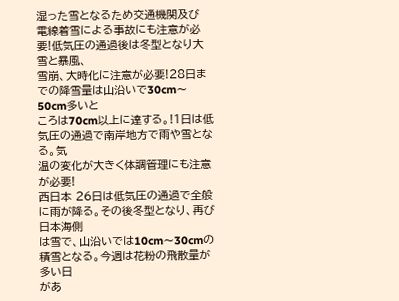湿った雪となるため交通機関及び
電線着雪による事故にも注意が必要!低気圧の通過後は冬型となり大雪と暴風、
雪崩、大時化に注意が必要!28日までの降雪量は山沿いで30cm〜50cm多いと
ころは70cm以上に達する。!1日は低気圧の通過で南岸地方で雨や雪となる。気
温の変化が大きく体調管理にも注意が必要!
西日本 26日は低気圧の通過で全般に雨が降る。その後冬型となり、再び日本海側
は雪で、山沿いでは10cm〜30cmの積雪となる。今週は花粉の飛散量が多い日
があ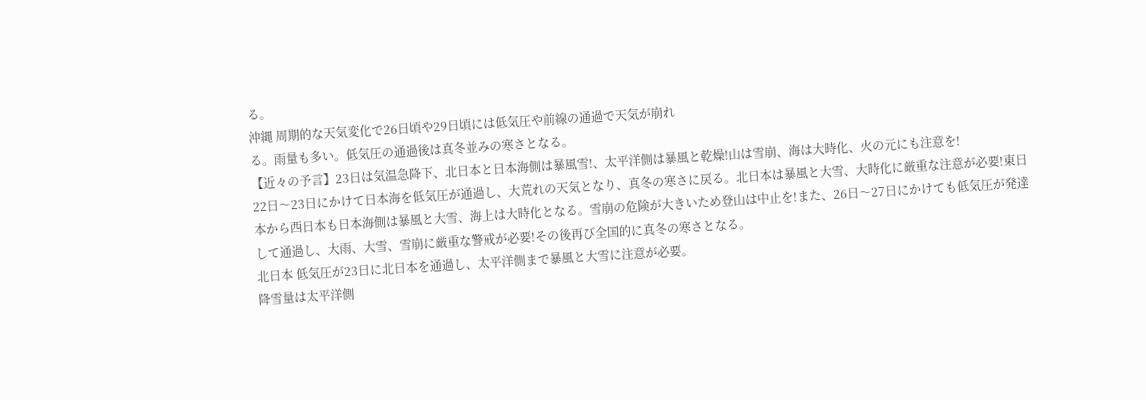る。
沖縄 周期的な天気変化で26日頃や29日頃には低気圧や前線の通過で天気が崩れ
る。雨量も多い。低気圧の通過後は真冬並みの寒さとなる。
【近々の予言】23日は気温急降下、北日本と日本海側は暴風雪!、太平洋側は暴風と乾燥!山は雪崩、海は大時化、火の元にも注意を!
22日〜23日にかけて日本海を低気圧が通過し、大荒れの天気となり、真冬の寒さに戻る。北日本は暴風と大雪、大時化に厳重な注意が必要!東日本から西日本も日本海側は暴風と大雪、海上は大時化となる。雪崩の危険が大きいため登山は中止を!また、26日〜27日にかけても低気圧が発達して通過し、大雨、大雪、雪崩に厳重な警戒が必要!その後再び全国的に真冬の寒さとなる。
北日本 低気圧が23日に北日本を通過し、太平洋側まで暴風と大雪に注意が必要。
降雪量は太平洋側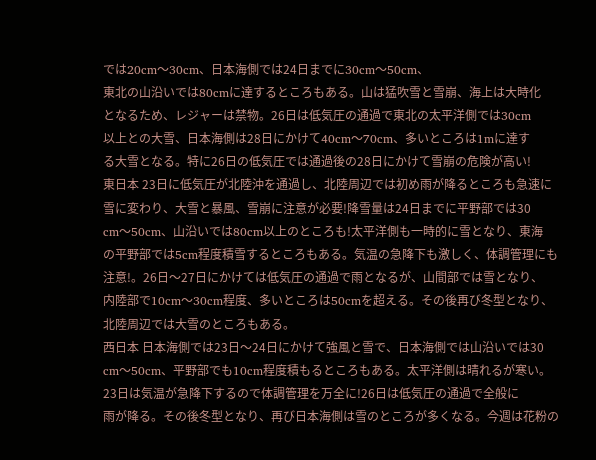では20cm〜30cm、日本海側では24日までに30cm〜50cm、
東北の山沿いでは80cmに達するところもある。山は猛吹雪と雪崩、海上は大時化
となるため、レジャーは禁物。26日は低気圧の通過で東北の太平洋側では30cm
以上との大雪、日本海側は28日にかけて40cm〜70cm、多いところは1mに達す
る大雪となる。特に26日の低気圧では通過後の28日にかけて雪崩の危険が高い!
東日本 23日に低気圧が北陸沖を通過し、北陸周辺では初め雨が降るところも急速に
雪に変わり、大雪と暴風、雪崩に注意が必要!降雪量は24日までに平野部では30
cm〜50cm、山沿いでは80cm以上のところも!太平洋側も一時的に雪となり、東海
の平野部では5cm程度積雪するところもある。気温の急降下も激しく、体調管理にも
注意!。26日〜27日にかけては低気圧の通過で雨となるが、山間部では雪となり、
内陸部で10cm〜30cm程度、多いところは50cmを超える。その後再び冬型となり、
北陸周辺では大雪のところもある。
西日本 日本海側では23日〜24日にかけて強風と雪で、日本海側では山沿いでは30
cm〜50cm、平野部でも10cm程度積もるところもある。太平洋側は晴れるが寒い。
23日は気温が急降下するので体調管理を万全に!26日は低気圧の通過で全般に
雨が降る。その後冬型となり、再び日本海側は雪のところが多くなる。今週は花粉の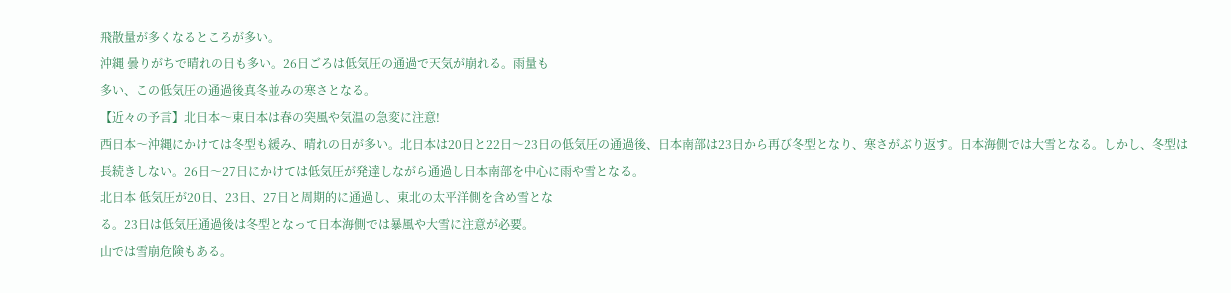飛散量が多くなるところが多い。
沖縄 曇りがちで晴れの日も多い。26日ごろは低気圧の通過で天気が崩れる。雨量も
多い、この低気圧の通過後真冬並みの寒さとなる。
【近々の予言】北日本〜東日本は春の突風や気温の急変に注意!
西日本〜沖縄にかけては冬型も緩み、晴れの日が多い。北日本は20日と22日〜23日の低気圧の通過後、日本南部は23日から再び冬型となり、寒さがぶり返す。日本海側では大雪となる。しかし、冬型は長続きしない。26日〜27日にかけては低気圧が発達しながら通過し日本南部を中心に雨や雪となる。
北日本 低気圧が20日、23日、27日と周期的に通過し、東北の太平洋側を含め雪とな
る。23日は低気圧通過後は冬型となって日本海側では暴風や大雪に注意が必要。
山では雪崩危険もある。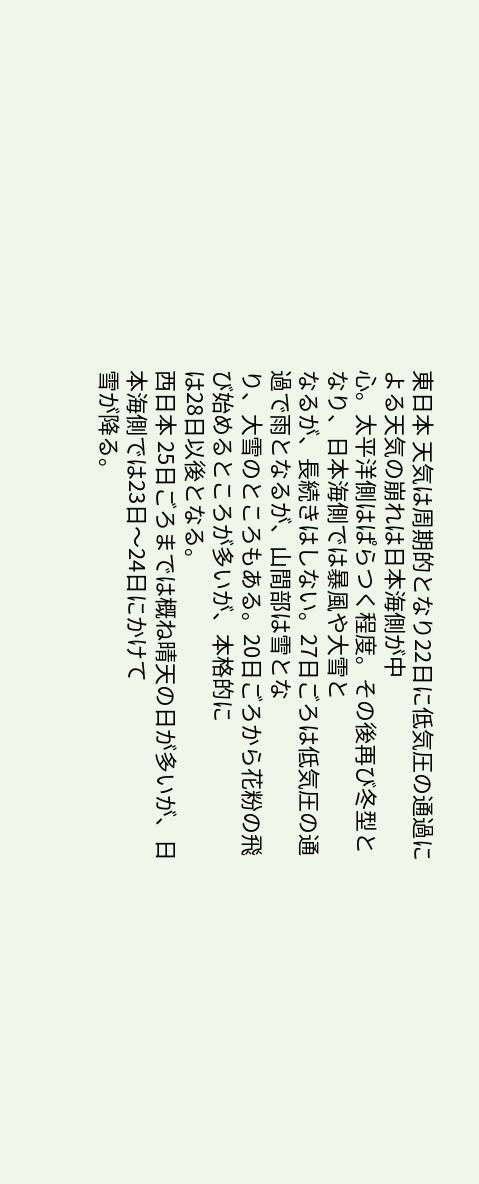東日本 天気は周期的となり22日に低気圧の通過による天気の崩れは日本海側が中
心。太平洋側はぱらつく程度。その後再び冬型となり、日本海側では暴風や大雪と
なるが、長続きはしない。27日ごろは低気圧の通過で雨となるが、山間部は雪とな
り、大雪のところもある。20日ごろから花粉の飛び始めるところが多いが、本格的に
は28日以後となる。
西日本 25日ごろまでは概ね晴天の日が多いが、日本海側では23日〜24日にかけて
雪が降る。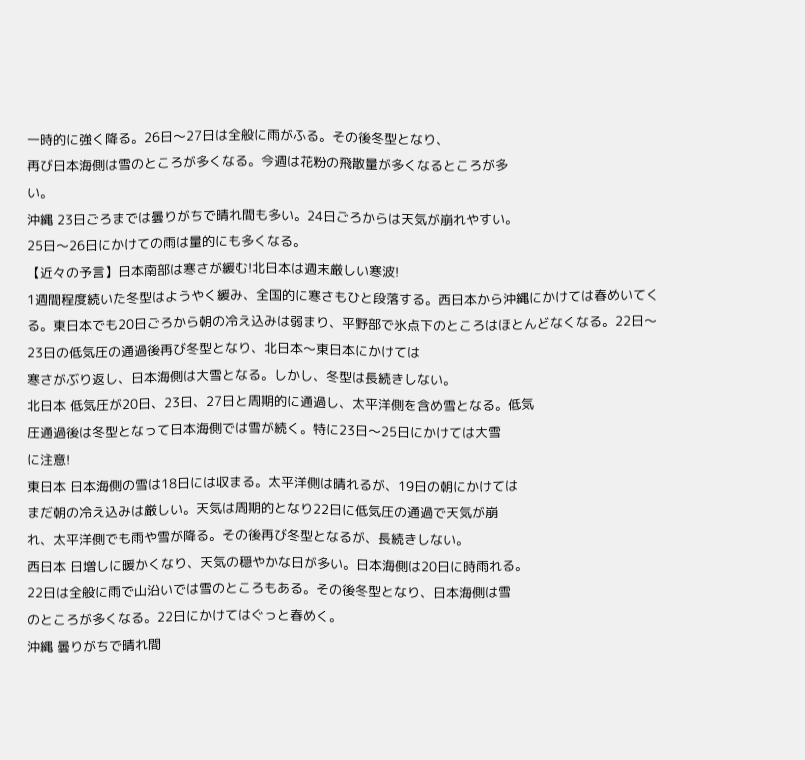一時的に強く降る。26日〜27日は全般に雨がふる。その後冬型となり、
再び日本海側は雪のところが多くなる。今週は花粉の飛散量が多くなるところが多
い。
沖縄 23日ごろまでは曇りがちで晴れ間も多い。24日ごろからは天気が崩れやすい。
25日〜26日にかけての雨は量的にも多くなる。
【近々の予言】日本南部は寒さが緩む!北日本は週末厳しい寒波!
1週間程度続いた冬型はようやく緩み、全国的に寒さもひと段落する。西日本から沖縄にかけては春めいてくる。東日本でも20日ごろから朝の冷え込みは弱まり、平野部で氷点下のところはほとんどなくなる。22日〜23日の低気圧の通過後再び冬型となり、北日本〜東日本にかけては
寒さがぶり返し、日本海側は大雪となる。しかし、冬型は長続きしない。
北日本 低気圧が20日、23日、27日と周期的に通過し、太平洋側を含め雪となる。低気
圧通過後は冬型となって日本海側では雪が続く。特に23日〜25日にかけては大雪
に注意!
東日本 日本海側の雪は18日には収まる。太平洋側は晴れるが、19日の朝にかけては
まだ朝の冷え込みは厳しい。天気は周期的となり22日に低気圧の通過で天気が崩
れ、太平洋側でも雨や雪が降る。その後再び冬型となるが、長続きしない。
西日本 日増しに暖かくなり、天気の穏やかな日が多い。日本海側は20日に時雨れる。
22日は全般に雨で山沿いでは雪のところもある。その後冬型となり、日本海側は雪
のところが多くなる。22日にかけてはぐっと春めく。
沖縄 曇りがちで晴れ間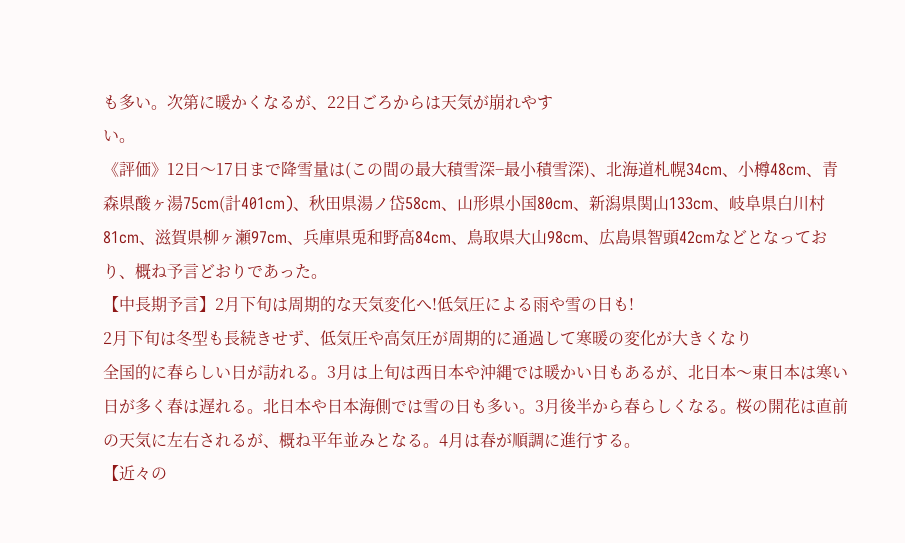も多い。次第に暖かくなるが、22日ごろからは天気が崩れやす
い。
《評価》12日〜17日まで降雪量は(この間の最大積雪深−最小積雪深)、北海道札幌34cm、小樽48cm、青森県酸ヶ湯75cm(計401cm)、秋田県湯ノ岱58cm、山形県小国80cm、新潟県関山133cm、岐阜県白川村81cm、滋賀県柳ヶ瀬97cm、兵庫県兎和野高84cm、鳥取県大山98cm、広島県智頭42cmなどとなっており、概ね予言どおりであった。
【中長期予言】2月下旬は周期的な天気変化へ!低気圧による雨や雪の日も!
2月下旬は冬型も長続きせず、低気圧や高気圧が周期的に通過して寒暖の変化が大きくなり
全国的に春らしい日が訪れる。3月は上旬は西日本や沖縄では暖かい日もあるが、北日本〜東日本は寒い日が多く春は遅れる。北日本や日本海側では雪の日も多い。3月後半から春らしくなる。桜の開花は直前の天気に左右されるが、概ね平年並みとなる。4月は春が順調に進行する。
【近々の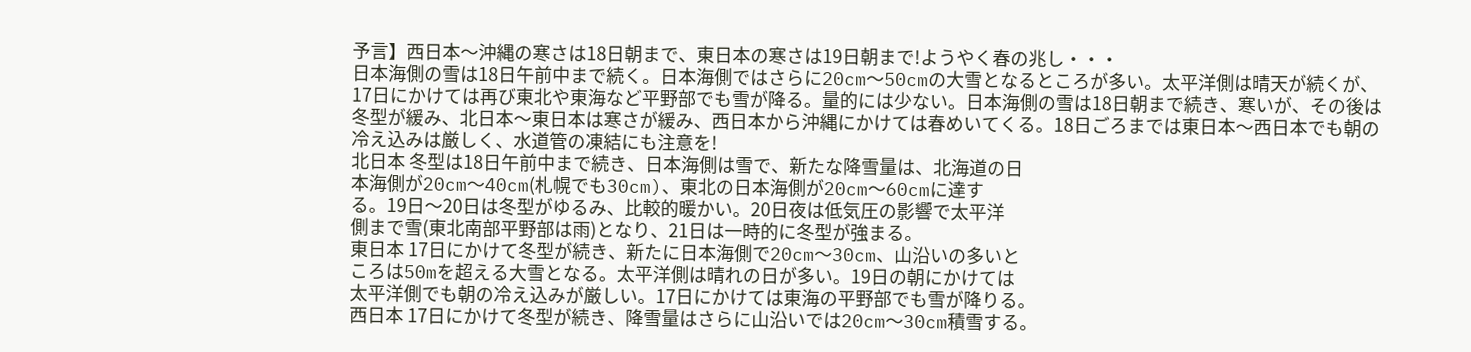予言】西日本〜沖縄の寒さは18日朝まで、東日本の寒さは19日朝まで!ようやく春の兆し・・・
日本海側の雪は18日午前中まで続く。日本海側ではさらに20cm〜50cmの大雪となるところが多い。太平洋側は晴天が続くが、17日にかけては再び東北や東海など平野部でも雪が降る。量的には少ない。日本海側の雪は18日朝まで続き、寒いが、その後は冬型が緩み、北日本〜東日本は寒さが緩み、西日本から沖縄にかけては春めいてくる。18日ごろまでは東日本〜西日本でも朝の冷え込みは厳しく、水道管の凍結にも注意を!
北日本 冬型は18日午前中まで続き、日本海側は雪で、新たな降雪量は、北海道の日
本海側が20cm〜40cm(札幌でも30cm)、東北の日本海側が20cm〜60cmに達す
る。19日〜20日は冬型がゆるみ、比較的暖かい。20日夜は低気圧の影響で太平洋
側まで雪(東北南部平野部は雨)となり、21日は一時的に冬型が強まる。
東日本 17日にかけて冬型が続き、新たに日本海側で20cm〜30cm、山沿いの多いと
ころは50mを超える大雪となる。太平洋側は晴れの日が多い。19日の朝にかけては
太平洋側でも朝の冷え込みが厳しい。17日にかけては東海の平野部でも雪が降りる。
西日本 17日にかけて冬型が続き、降雪量はさらに山沿いでは20cm〜30cm積雪する。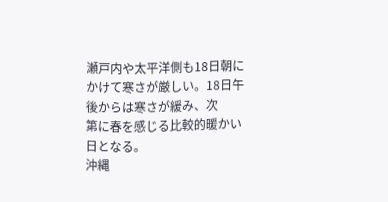瀬戸内や太平洋側も18日朝にかけて寒さが厳しい。18日午後からは寒さが緩み、次
第に春を感じる比較的暖かい日となる。
沖縄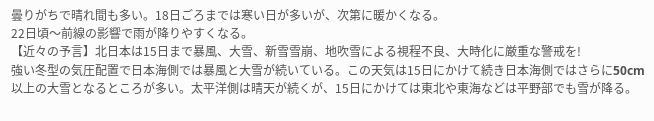曇りがちで晴れ間も多い。18日ごろまでは寒い日が多いが、次第に暖かくなる。
22日頃〜前線の影響で雨が降りやすくなる。
【近々の予言】北日本は15日まで暴風、大雪、新雪雪崩、地吹雪による視程不良、大時化に厳重な警戒を!
強い冬型の気圧配置で日本海側では暴風と大雪が続いている。この天気は15日にかけて続き日本海側ではさらに50cm以上の大雪となるところが多い。太平洋側は晴天が続くが、15日にかけては東北や東海などは平野部でも雪が降る。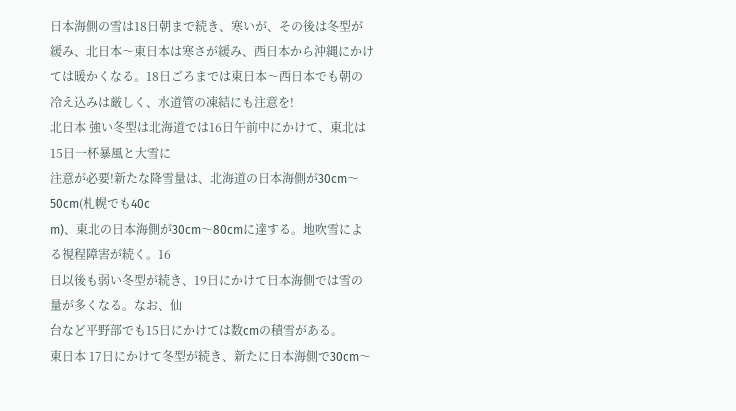日本海側の雪は18日朝まで続き、寒いが、その後は冬型が緩み、北日本〜東日本は寒さが緩み、西日本から沖縄にかけては暖かくなる。18日ごろまでは東日本〜西日本でも朝の冷え込みは厳しく、水道管の凍結にも注意を!
北日本 強い冬型は北海道では16日午前中にかけて、東北は15日一杯暴風と大雪に
注意が必要!新たな降雪量は、北海道の日本海側が30cm〜50cm(札幌でも40c
m)、東北の日本海側が30cm〜80cmに達する。地吹雪による視程障害が続く。16
日以後も弱い冬型が続き、19日にかけて日本海側では雪の量が多くなる。なお、仙
台など平野部でも15日にかけては数cmの積雪がある。
東日本 17日にかけて冬型が続き、新たに日本海側で30cm〜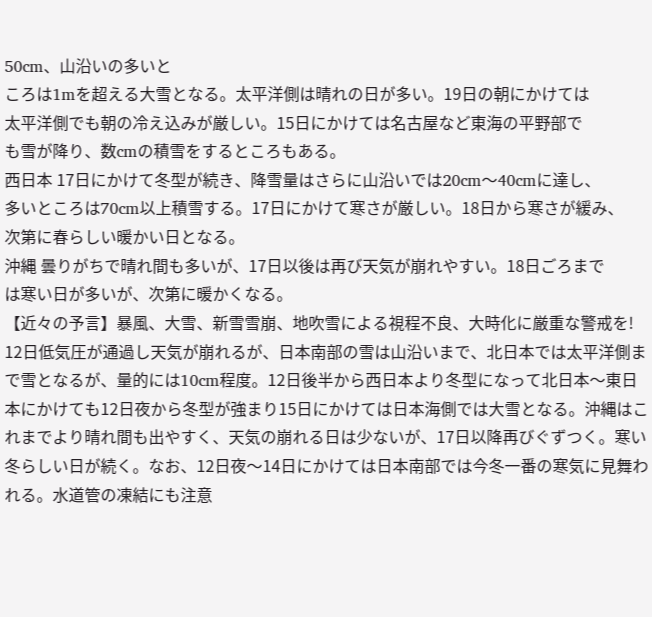50cm、山沿いの多いと
ころは1mを超える大雪となる。太平洋側は晴れの日が多い。19日の朝にかけては
太平洋側でも朝の冷え込みが厳しい。15日にかけては名古屋など東海の平野部で
も雪が降り、数cmの積雪をするところもある。
西日本 17日にかけて冬型が続き、降雪量はさらに山沿いでは20cm〜40cmに達し、
多いところは70cm以上積雪する。17日にかけて寒さが厳しい。18日から寒さが緩み、
次第に春らしい暖かい日となる。
沖縄 曇りがちで晴れ間も多いが、17日以後は再び天気が崩れやすい。18日ごろまで
は寒い日が多いが、次第に暖かくなる。
【近々の予言】暴風、大雪、新雪雪崩、地吹雪による視程不良、大時化に厳重な警戒を!
12日低気圧が通過し天気が崩れるが、日本南部の雪は山沿いまで、北日本では太平洋側まで雪となるが、量的には10cm程度。12日後半から西日本より冬型になって北日本〜東日本にかけても12日夜から冬型が強まり15日にかけては日本海側では大雪となる。沖縄はこれまでより晴れ間も出やすく、天気の崩れる日は少ないが、17日以降再びぐずつく。寒い冬らしい日が続く。なお、12日夜〜14日にかけては日本南部では今冬一番の寒気に見舞われる。水道管の凍結にも注意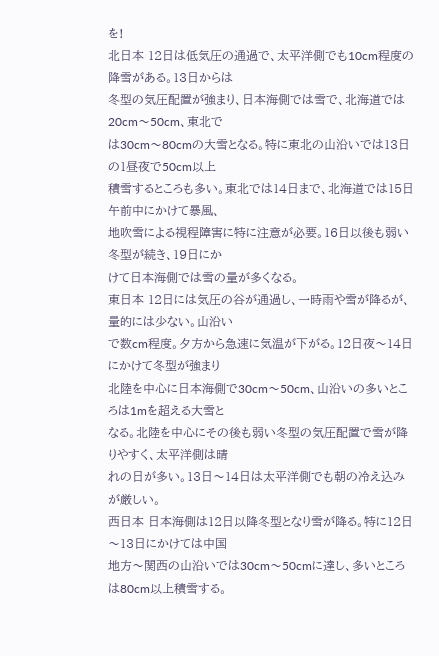を!
北日本 12日は低気圧の通過で、太平洋側でも10cm程度の降雪がある。13日からは
冬型の気圧配置が強まり、日本海側では雪で、北海道では20cm〜50cm、東北で
は30cm〜80cmの大雪となる。特に東北の山沿いでは13日の1昼夜で50cm以上
積雪するところも多い。東北では14日まで、北海道では15日午前中にかけて暴風、
地吹雪による視程障害に特に注意が必要。16日以後も弱い冬型が続き、19日にか
けて日本海側では雪の量が多くなる。
東日本 12日には気圧の谷が通過し、一時雨や雪が降るが、量的には少ない。山沿い
で数cm程度。夕方から急速に気温が下がる。12日夜〜14日にかけて冬型が強まり
北陸を中心に日本海側で30cm〜50cm、山沿いの多いところは1mを超える大雪と
なる。北陸を中心にその後も弱い冬型の気圧配置で雪が降りやすく、太平洋側は晴
れの日が多い。13日〜14日は太平洋側でも朝の冷え込みが厳しい。
西日本 日本海側は12日以降冬型となり雪が降る。特に12日〜13日にかけては中国
地方〜関西の山沿いでは30cm〜50cmに達し、多いところは80cm以上積雪する。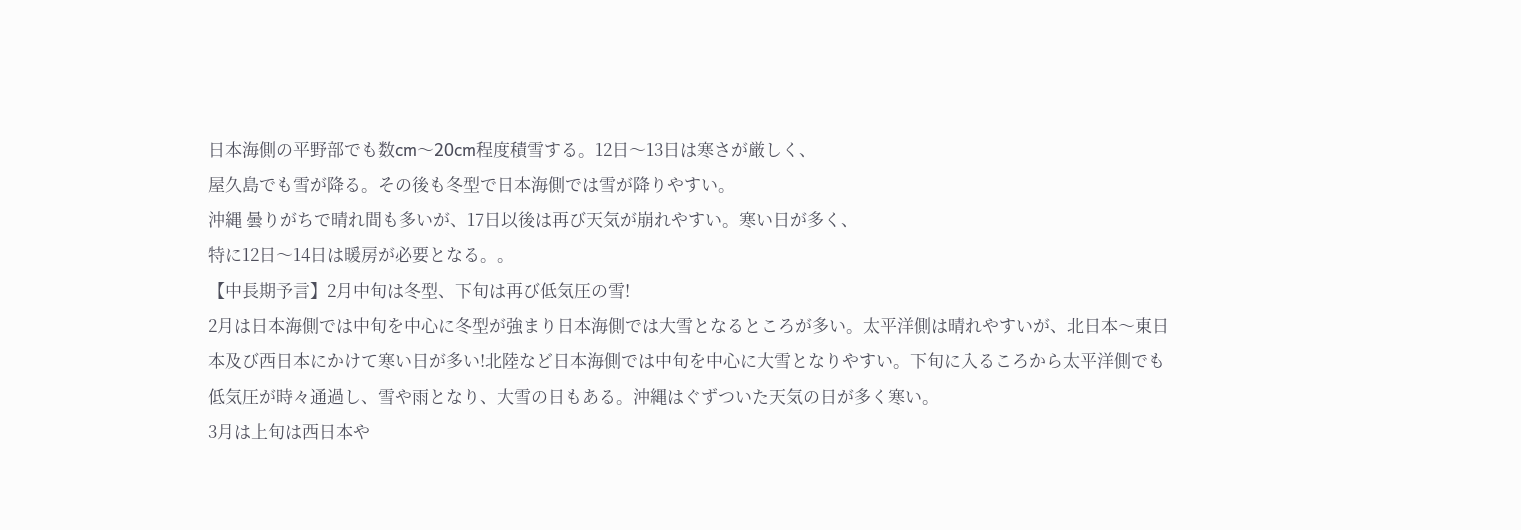日本海側の平野部でも数cm〜20cm程度積雪する。12日〜13日は寒さが厳しく、
屋久島でも雪が降る。その後も冬型で日本海側では雪が降りやすい。
沖縄 曇りがちで晴れ間も多いが、17日以後は再び天気が崩れやすい。寒い日が多く、
特に12日〜14日は暖房が必要となる。。
【中長期予言】2月中旬は冬型、下旬は再び低気圧の雪!
2月は日本海側では中旬を中心に冬型が強まり日本海側では大雪となるところが多い。太平洋側は晴れやすいが、北日本〜東日本及び西日本にかけて寒い日が多い!北陸など日本海側では中旬を中心に大雪となりやすい。下旬に入るころから太平洋側でも低気圧が時々通過し、雪や雨となり、大雪の日もある。沖縄はぐずついた天気の日が多く寒い。
3月は上旬は西日本や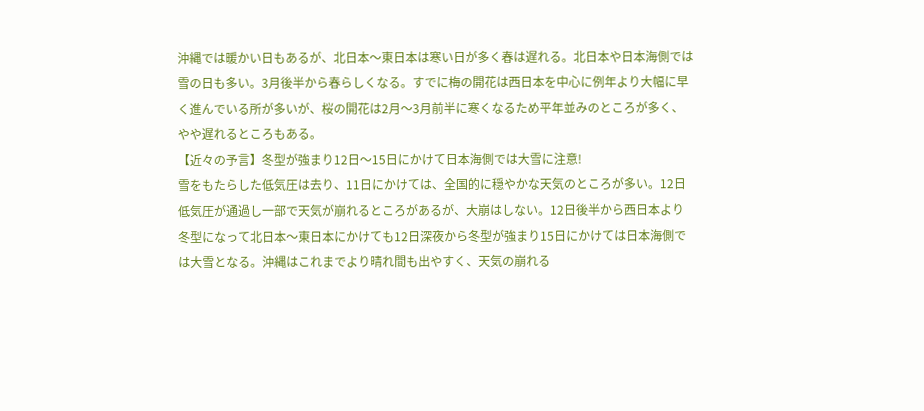沖縄では暖かい日もあるが、北日本〜東日本は寒い日が多く春は遅れる。北日本や日本海側では雪の日も多い。3月後半から春らしくなる。すでに梅の開花は西日本を中心に例年より大幅に早く進んでいる所が多いが、桜の開花は2月〜3月前半に寒くなるため平年並みのところが多く、やや遅れるところもある。
【近々の予言】冬型が強まり12日〜15日にかけて日本海側では大雪に注意!
雪をもたらした低気圧は去り、11日にかけては、全国的に穏やかな天気のところが多い。12日低気圧が通過し一部で天気が崩れるところがあるが、大崩はしない。12日後半から西日本より冬型になって北日本〜東日本にかけても12日深夜から冬型が強まり15日にかけては日本海側では大雪となる。沖縄はこれまでより晴れ間も出やすく、天気の崩れる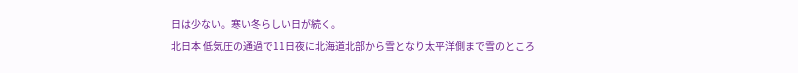日は少ない。寒い冬らしい日が続く。
北日本 低気圧の通過で11日夜に北海道北部から雪となり太平洋側まで雪のところ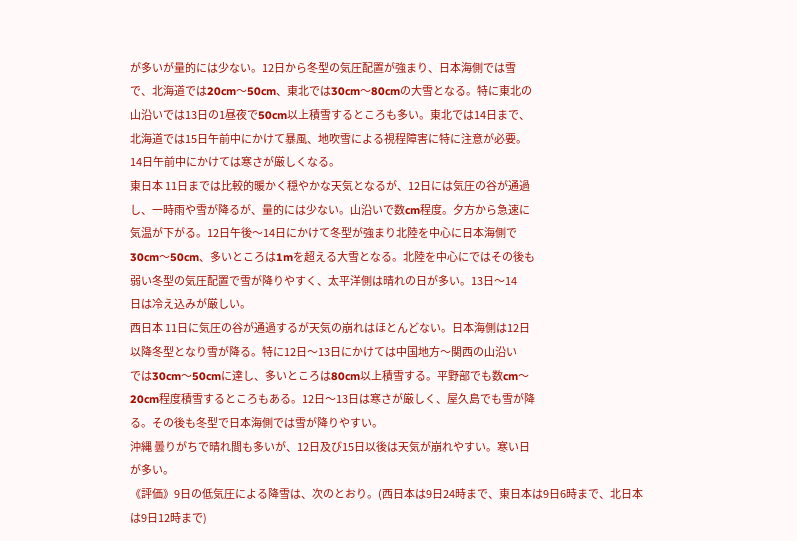が多いが量的には少ない。12日から冬型の気圧配置が強まり、日本海側では雪
で、北海道では20cm〜50cm、東北では30cm〜80cmの大雪となる。特に東北の
山沿いでは13日の1昼夜で50cm以上積雪するところも多い。東北では14日まで、
北海道では15日午前中にかけて暴風、地吹雪による視程障害に特に注意が必要。
14日午前中にかけては寒さが厳しくなる。
東日本 11日までは比較的暖かく穏やかな天気となるが、12日には気圧の谷が通過
し、一時雨や雪が降るが、量的には少ない。山沿いで数cm程度。夕方から急速に
気温が下がる。12日午後〜14日にかけて冬型が強まり北陸を中心に日本海側で
30cm〜50cm、多いところは1mを超える大雪となる。北陸を中心にではその後も
弱い冬型の気圧配置で雪が降りやすく、太平洋側は晴れの日が多い。13日〜14
日は冷え込みが厳しい。
西日本 11日に気圧の谷が通過するが天気の崩れはほとんどない。日本海側は12日
以降冬型となり雪が降る。特に12日〜13日にかけては中国地方〜関西の山沿い
では30cm〜50cmに達し、多いところは80cm以上積雪する。平野部でも数cm〜
20cm程度積雪するところもある。12日〜13日は寒さが厳しく、屋久島でも雪が降
る。その後も冬型で日本海側では雪が降りやすい。
沖縄 曇りがちで晴れ間も多いが、12日及び15日以後は天気が崩れやすい。寒い日
が多い。
《評価》9日の低気圧による降雪は、次のとおり。(西日本は9日24時まで、東日本は9日6時まで、北日本は9日12時まで)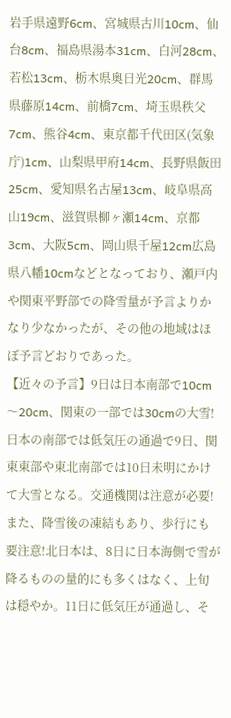岩手県遠野6cm、宮城県古川10cm、仙台8cm、福島県湯本31cm、白河28cm、若松13cm、栃木県奥日光20cm、群馬県藤原14cm、前橋7cm、埼玉県秩父7cm、熊谷4cm、東京都千代田区(気象庁)1cm、山梨県甲府14cm、長野県飯田25cm、愛知県名古屋13cm、岐阜県高山19cm、滋賀県柳ヶ瀬14cm、京都3cm、大阪5cm、岡山県千屋12cm広島県八幡10cmなどとなっており、瀬戸内や関東平野部での降雪量が予言よりかなり少なかったが、その他の地域はほぼ予言どおりであった。
【近々の予言】9日は日本南部で10cm〜20cm、関東の一部では30cmの大雪!
日本の南部では低気圧の通過で9日、関東東部や東北南部では10日未明にかけて大雪となる。交通機関は注意が必要!また、降雪後の凍結もあり、歩行にも要注意!北日本は、8日に日本海側で雪が降るものの量的にも多くはなく、上旬は穏やか。11日に低気圧が通過し、そ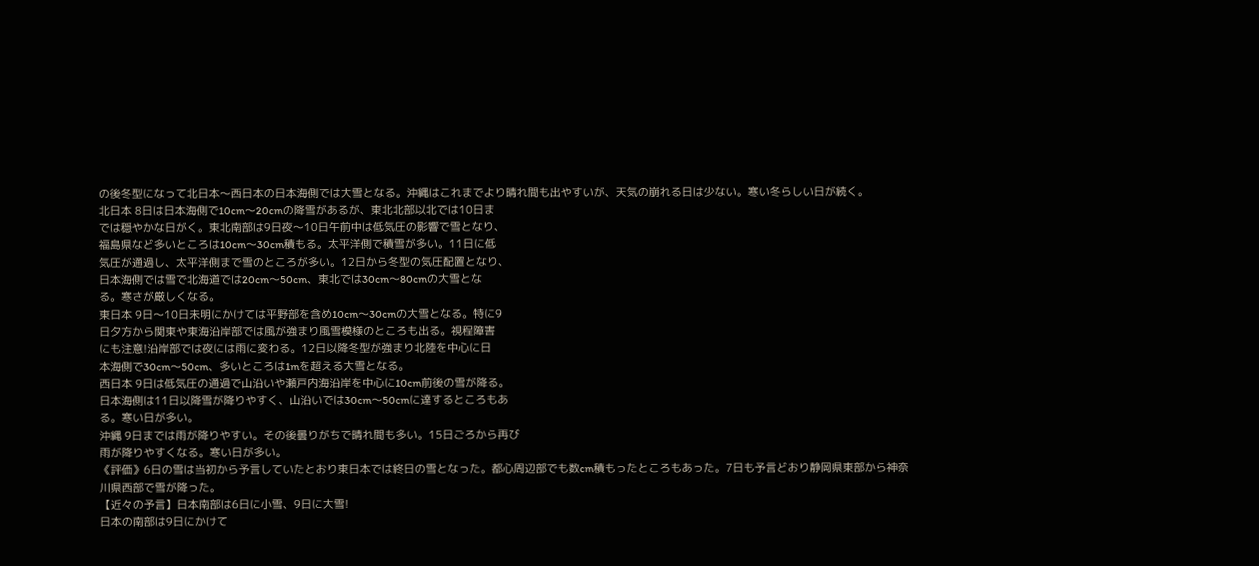の後冬型になって北日本〜西日本の日本海側では大雪となる。沖縄はこれまでより晴れ間も出やすいが、天気の崩れる日は少ない。寒い冬らしい日が続く。
北日本 8日は日本海側で10cm〜20cmの降雪があるが、東北北部以北では10日ま
では穏やかな日がく。東北南部は9日夜〜10日午前中は低気圧の影響で雪となり、
福島県など多いところは10cm〜30cm積もる。太平洋側で積雪が多い。11日に低
気圧が通過し、太平洋側まで雪のところが多い。12日から冬型の気圧配置となり、
日本海側では雪で北海道では20cm〜50cm、東北では30cm〜80cmの大雪とな
る。寒さが厳しくなる。
東日本 9日〜10日未明にかけては平野部を含め10cm〜30cmの大雪となる。特に9
日夕方から関東や東海沿岸部では風が強まり風雪模様のところも出る。視程障害
にも注意!沿岸部では夜には雨に変わる。12日以降冬型が強まり北陸を中心に日
本海側で30cm〜50cm、多いところは1mを超える大雪となる。
西日本 9日は低気圧の通過で山沿いや瀬戸内海沿岸を中心に10cm前後の雪が降る。
日本海側は11日以降雪が降りやすく、山沿いでは30cm〜50cmに達するところもあ
る。寒い日が多い。
沖縄 9日までは雨が降りやすい。その後曇りがちで晴れ間も多い。15日ごろから再び
雨が降りやすくなる。寒い日が多い。
《評価》6日の雪は当初から予言していたとおり東日本では終日の雪となった。都心周辺部でも数cm積もったところもあった。7日も予言どおり静岡県東部から神奈川県西部で雪が降った。
【近々の予言】日本南部は6日に小雪、9日に大雪!
日本の南部は9日にかけて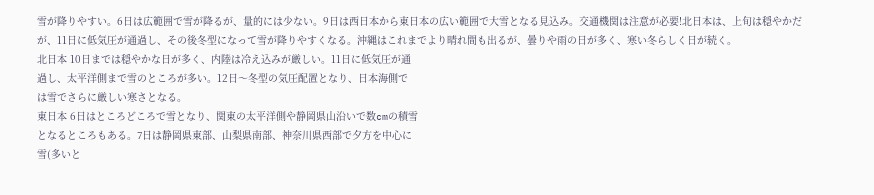雪が降りやすい。6日は広範囲で雪が降るが、量的には少ない。9日は西日本から東日本の広い範囲で大雪となる見込み。交通機関は注意が必要!北日本は、上旬は穏やかだが、11日に低気圧が通過し、その後冬型になって雪が降りやすくなる。沖縄はこれまでより晴れ間も出るが、曇りや雨の日が多く、寒い冬らしく日が続く。
北日本 10日までは穏やかな日が多く、内陸は冷え込みが厳しい。11日に低気圧が通
過し、太平洋側まで雪のところが多い。12日〜冬型の気圧配置となり、日本海側で
は雪でさらに厳しい寒さとなる。
東日本 6日はところどころで雪となり、関東の太平洋側や静岡県山沿いで数cmの積雪
となるところもある。7日は静岡県東部、山梨県南部、神奈川県西部で夕方を中心に
雪(多いと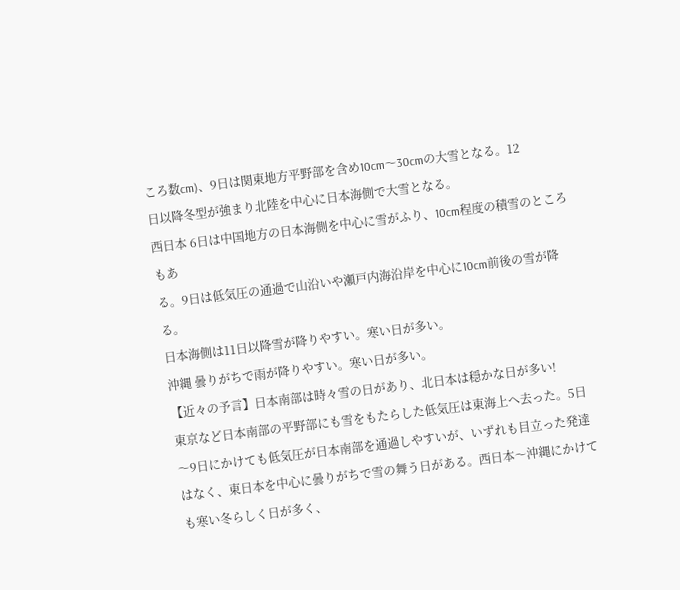ころ数cm)、9日は関東地方平野部を含め10cm〜30cmの大雪となる。12
日以降冬型が強まり北陸を中心に日本海側で大雪となる。
西日本 6日は中国地方の日本海側を中心に雪がふり、10cm程度の積雪のところもあ
る。9日は低気圧の通過で山沿いや瀬戸内海沿岸を中心に10cm前後の雪が降る。
日本海側は11日以降雪が降りやすい。寒い日が多い。
沖縄 曇りがちで雨が降りやすい。寒い日が多い。
【近々の予言】日本南部は時々雪の日があり、北日本は穏かな日が多い!
東京など日本南部の平野部にも雪をもたらした低気圧は東海上へ去った。5日〜9日にかけても低気圧が日本南部を通過しやすいが、いずれも目立った発達はなく、東日本を中心に曇りがちで雪の舞う日がある。西日本〜沖縄にかけても寒い冬らしく日が多く、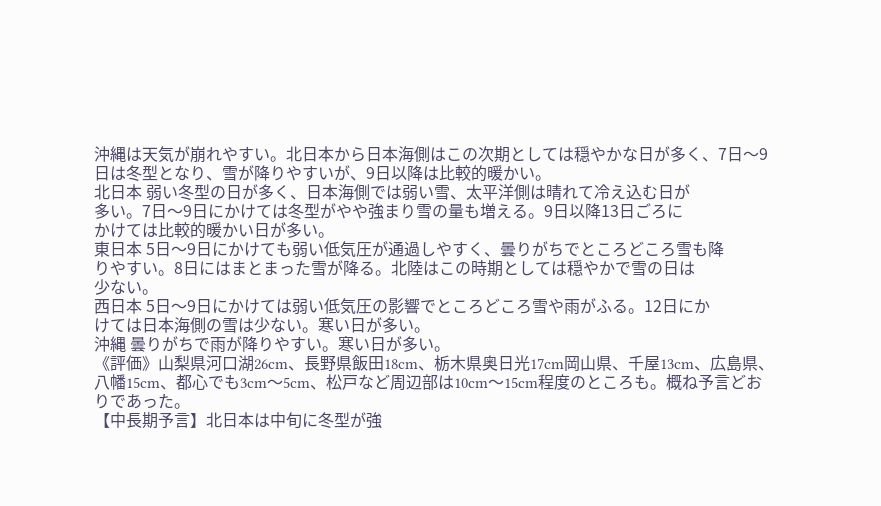沖縄は天気が崩れやすい。北日本から日本海側はこの次期としては穏やかな日が多く、7日〜9日は冬型となり、雪が降りやすいが、9日以降は比較的暖かい。
北日本 弱い冬型の日が多く、日本海側では弱い雪、太平洋側は晴れて冷え込む日が
多い。7日〜9日にかけては冬型がやや強まり雪の量も増える。9日以降13日ごろに
かけては比較的暖かい日が多い。
東日本 5日〜9日にかけても弱い低気圧が通過しやすく、曇りがちでところどころ雪も降
りやすい。8日にはまとまった雪が降る。北陸はこの時期としては穏やかで雪の日は
少ない。
西日本 5日〜9日にかけては弱い低気圧の影響でところどころ雪や雨がふる。12日にか
けては日本海側の雪は少ない。寒い日が多い。
沖縄 曇りがちで雨が降りやすい。寒い日が多い。
《評価》山梨県河口湖26cm、長野県飯田18cm、栃木県奥日光17cm岡山県、千屋13cm、広島県、八幡15cm、都心でも3cm〜5cm、松戸など周辺部は10cm〜15cm程度のところも。概ね予言どおりであった。
【中長期予言】北日本は中旬に冬型が強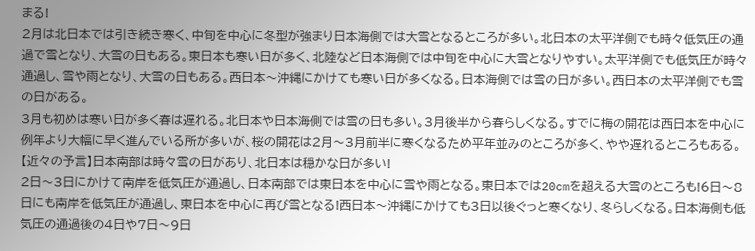まる!
2月は北日本では引き続き寒く、中旬を中心に冬型が強まり日本海側では大雪となるところが多い。北日本の太平洋側でも時々低気圧の通過で雪となり、大雪の日もある。東日本も寒い日が多く、北陸など日本海側では中旬を中心に大雪となりやすい。太平洋側でも低気圧が時々通過し、雪や雨となり、大雪の日もある。西日本〜沖縄にかけても寒い日が多くなる。日本海側では雪の日が多い。西日本の太平洋側でも雪の日がある。
3月も初めは寒い日が多く春は遅れる。北日本や日本海側では雪の日も多い。3月後半から春らしくなる。すでに梅の開花は西日本を中心に例年より大幅に早く進んでいる所が多いが、桜の開花は2月〜3月前半に寒くなるため平年並みのところが多く、やや遅れるところもある。
【近々の予言】日本南部は時々雪の日があり、北日本は穏かな日が多い!
2日〜3日にかけて南岸を低気圧が通過し、日本南部では東日本を中心に雪や雨となる。東日本では20cmを超える大雪のところも!6日〜8日にも南岸を低気圧が通過し、東日本を中心に再び雪となる!西日本〜沖縄にかけても3日以後ぐっと寒くなり、冬らしくなる。日本海側も低気圧の通過後の4日や7日〜9日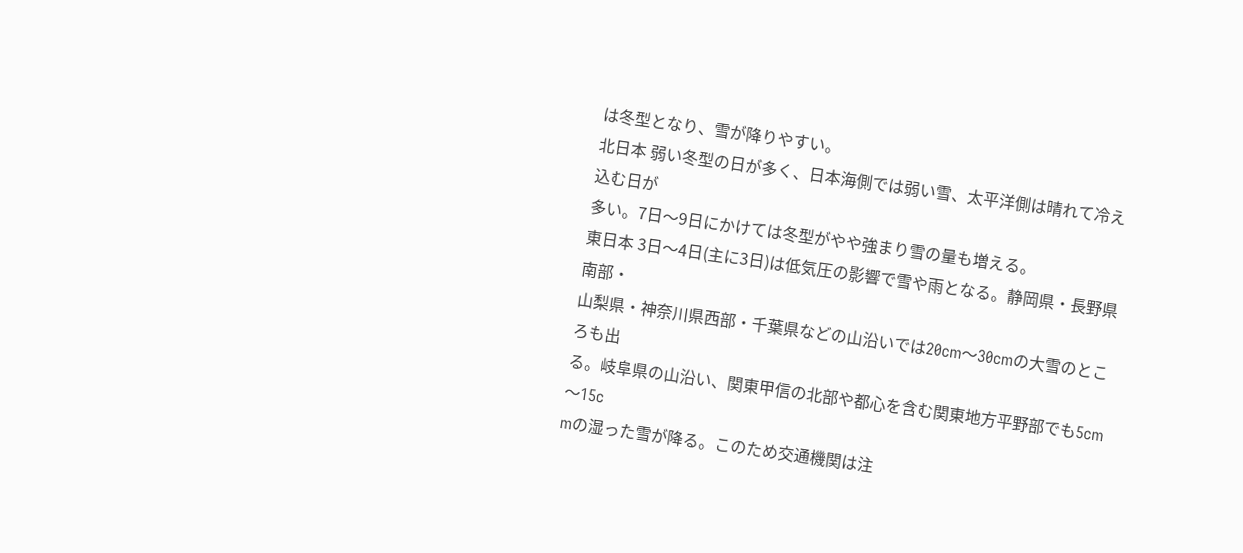は冬型となり、雪が降りやすい。
北日本 弱い冬型の日が多く、日本海側では弱い雪、太平洋側は晴れて冷え込む日が
多い。7日〜9日にかけては冬型がやや強まり雪の量も増える。
東日本 3日〜4日(主に3日)は低気圧の影響で雪や雨となる。静岡県・長野県南部・
山梨県・神奈川県西部・千葉県などの山沿いでは20cm〜30cmの大雪のところも出
る。岐阜県の山沿い、関東甲信の北部や都心を含む関東地方平野部でも5cm〜15c
mの湿った雪が降る。このため交通機関は注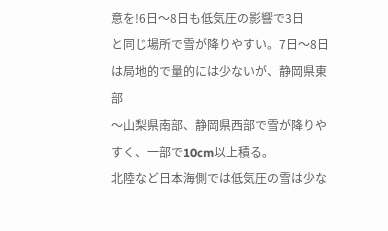意を!6日〜8日も低気圧の影響で3日
と同じ場所で雪が降りやすい。7日〜8日は局地的で量的には少ないが、静岡県東部
〜山梨県南部、静岡県西部で雪が降りやすく、一部で10cm以上積る。
北陸など日本海側では低気圧の雪は少な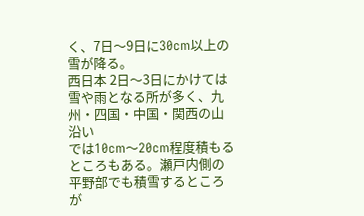く、7日〜9日に30cm以上の雪が降る。
西日本 2日〜3日にかけては雪や雨となる所が多く、九州・四国・中国・関西の山沿い
では10cm〜20cm程度積もるところもある。瀬戸内側の平野部でも積雪するところが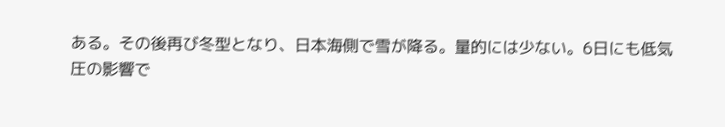ある。その後再び冬型となり、日本海側で雪が降る。量的には少ない。6日にも低気
圧の影響で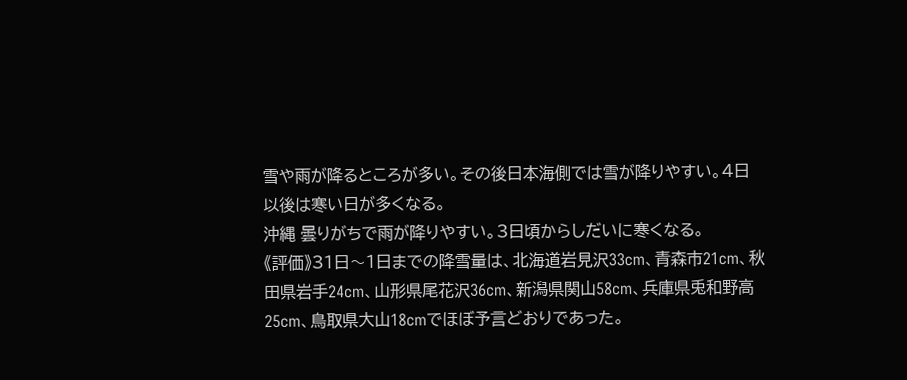雪や雨が降るところが多い。その後日本海側では雪が降りやすい。4日
以後は寒い日が多くなる。
沖縄 曇りがちで雨が降りやすい。3日頃からしだいに寒くなる。
《評価》31日〜1日までの降雪量は、北海道岩見沢33cm、青森市21cm、秋田県岩手24cm、山形県尾花沢36cm、新潟県関山58cm、兵庫県兎和野高25cm、鳥取県大山18cmでほぼ予言どおりであった。